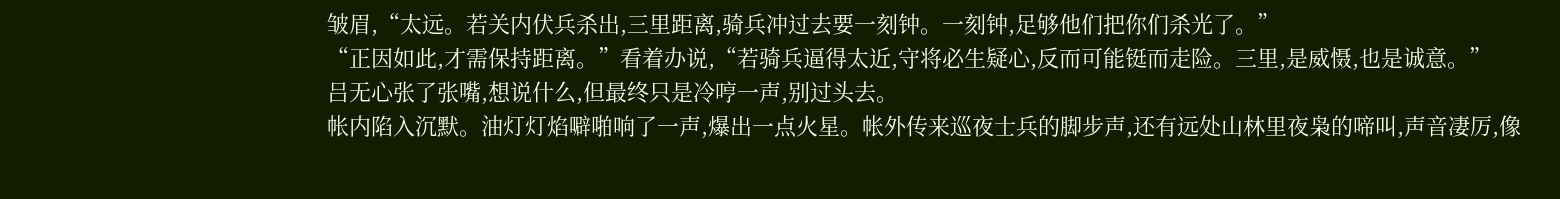皱眉,“太远。若关内伏兵杀出,三里距离,骑兵冲过去要一刻钟。一刻钟,足够他们把你们杀光了。”
“正因如此,才需保持距离。”看着办说,“若骑兵逼得太近,守将必生疑心,反而可能铤而走险。三里,是威慑,也是诚意。”
吕无心张了张嘴,想说什么,但最终只是冷哼一声,别过头去。
帐内陷入沉默。油灯灯焰噼啪响了一声,爆出一点火星。帐外传来巡夜士兵的脚步声,还有远处山林里夜枭的啼叫,声音凄厉,像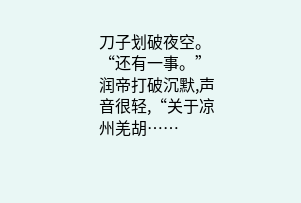刀子划破夜空。
“还有一事。”润帝打破沉默,声音很轻,“关于凉州羌胡……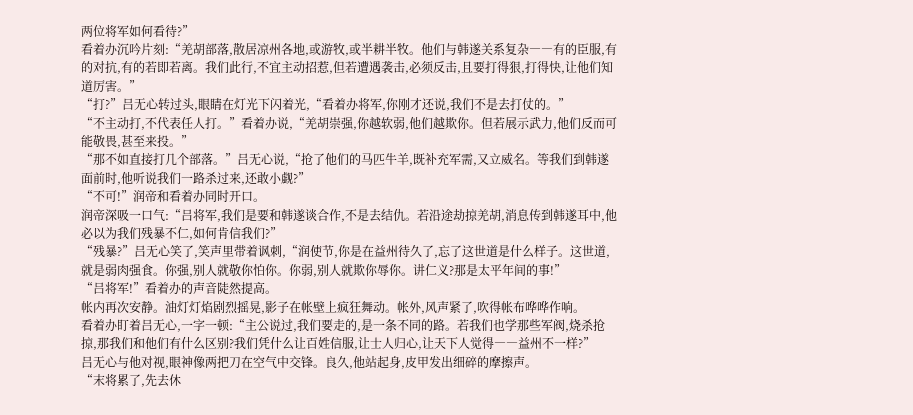两位将军如何看待?”
看着办沉吟片刻:“羌胡部落,散居凉州各地,或游牧,或半耕半牧。他们与韩遂关系复杂――有的臣服,有的对抗,有的若即若离。我们此行,不宜主动招惹,但若遭遇袭击,必须反击,且要打得狠,打得快,让他们知道厉害。”
“打?”吕无心转过头,眼睛在灯光下闪着光,“看着办将军,你刚才还说,我们不是去打仗的。”
“不主动打,不代表任人打。”看着办说,“羌胡崇强,你越软弱,他们越欺你。但若展示武力,他们反而可能敬畏,甚至来投。”
“那不如直接打几个部落。”吕无心说,“抢了他们的马匹牛羊,既补充军需,又立威名。等我们到韩遂面前时,他听说我们一路杀过来,还敢小觑?”
“不可!”润帝和看着办同时开口。
润帝深吸一口气:“吕将军,我们是要和韩遂谈合作,不是去结仇。若沿途劫掠羌胡,消息传到韩遂耳中,他必以为我们残暴不仁,如何肯信我们?”
“残暴?”吕无心笑了,笑声里带着讽刺,“润使节,你是在益州待久了,忘了这世道是什么样子。这世道,就是弱肉强食。你强,别人就敬你怕你。你弱,别人就欺你辱你。讲仁义?那是太平年间的事!”
“吕将军!”看着办的声音陡然提高。
帐内再次安静。油灯灯焰剧烈摇晃,影子在帐壁上疯狂舞动。帐外,风声紧了,吹得帐布哗哗作响。
看着办盯着吕无心,一字一顿:“主公说过,我们要走的,是一条不同的路。若我们也学那些军阀,烧杀抢掠,那我们和他们有什么区别?我们凭什么让百姓信服,让士人归心,让天下人觉得――益州不一样?”
吕无心与他对视,眼神像两把刀在空气中交锋。良久,他站起身,皮甲发出细碎的摩擦声。
“末将累了,先去休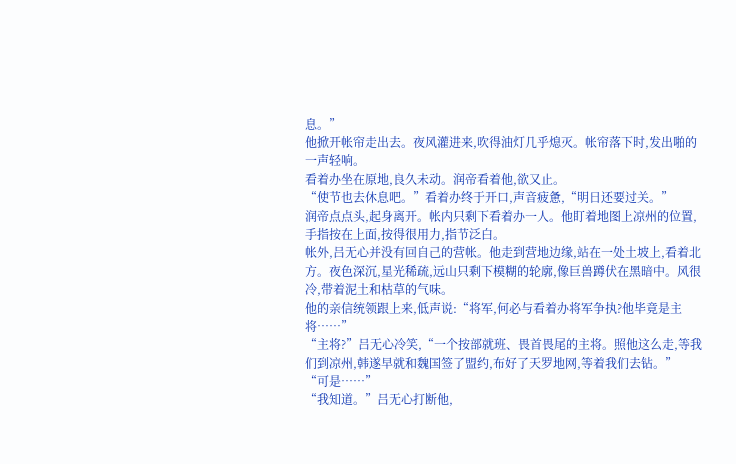息。”
他掀开帐帘走出去。夜风灌进来,吹得油灯几乎熄灭。帐帘落下时,发出啪的一声轻响。
看着办坐在原地,良久未动。润帝看着他,欲又止。
“使节也去休息吧。”看着办终于开口,声音疲惫,“明日还要过关。”
润帝点点头,起身离开。帐内只剩下看着办一人。他盯着地图上凉州的位置,手指按在上面,按得很用力,指节泛白。
帐外,吕无心并没有回自己的营帐。他走到营地边缘,站在一处土坡上,看着北方。夜色深沉,星光稀疏,远山只剩下模糊的轮廓,像巨兽蹲伏在黑暗中。风很冷,带着泥土和枯草的气味。
他的亲信统领跟上来,低声说:“将军,何必与看着办将军争执?他毕竟是主将……”
“主将?”吕无心冷笑,“一个按部就班、畏首畏尾的主将。照他这么走,等我们到凉州,韩遂早就和魏国签了盟约,布好了天罗地网,等着我们去钻。”
“可是……”
“我知道。”吕无心打断他,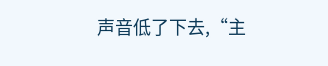声音低了下去,“主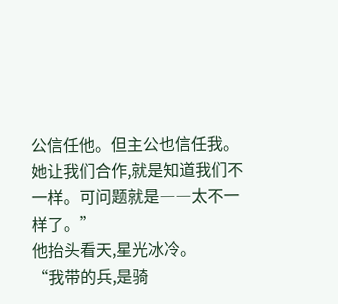公信任他。但主公也信任我。她让我们合作,就是知道我们不一样。可问题就是――太不一样了。”
他抬头看天,星光冰冷。
“我带的兵,是骑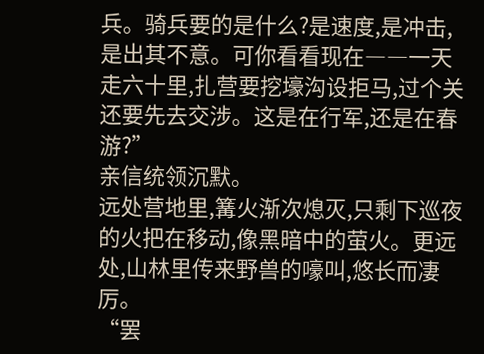兵。骑兵要的是什么?是速度,是冲击,是出其不意。可你看看现在――一天走六十里,扎营要挖壕沟设拒马,过个关还要先去交涉。这是在行军,还是在春游?”
亲信统领沉默。
远处营地里,篝火渐次熄灭,只剩下巡夜的火把在移动,像黑暗中的萤火。更远处,山林里传来野兽的嚎叫,悠长而凄厉。
“罢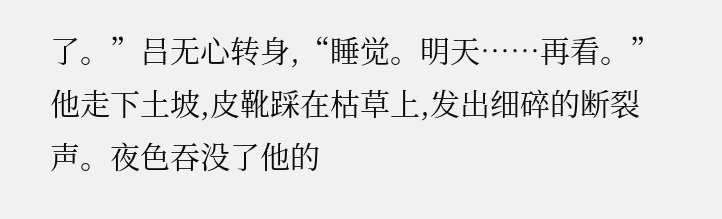了。”吕无心转身,“睡觉。明天……再看。”
他走下土坡,皮靴踩在枯草上,发出细碎的断裂声。夜色吞没了他的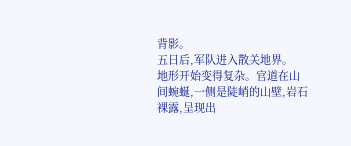背影。
五日后,军队进入散关地界。
地形开始变得复杂。官道在山间蜿蜒,一侧是陡峭的山壁,岩石裸露,呈现出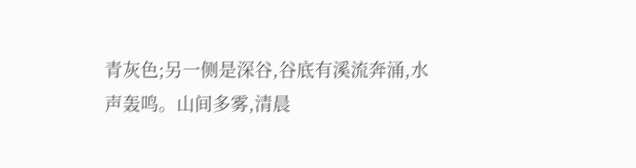青灰色;另一侧是深谷,谷底有溪流奔涌,水声轰鸣。山间多雾,清晨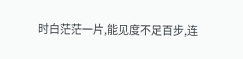时白茫茫一片,能见度不足百步,连